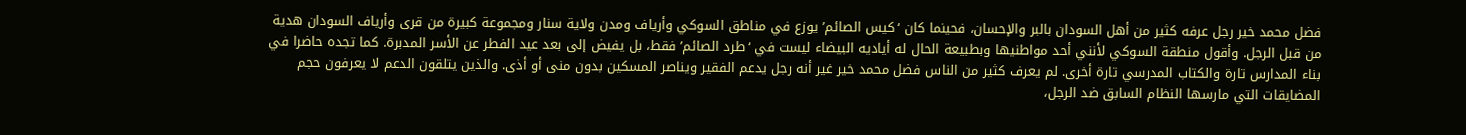فضل محمد خير رجل عرفه كثير من أهل السودان بالبر والإحسان، فحينما كان ‘كيس الصائم’ يوزع في مناطق السوكي وأرياف ومدن ولاية سنار ومجموعة كبيرة من قرى وأرياف السودان هدية من قبل الرجل. وأقول منطقة السوكي لأنني أحد مواطنيها وبطبيعة الحال له أياديه البيضاء ليست في ‘طرد الصائم’ فقط، بل يفيض إلى بعد عيد الفطر عن الأسر المدبرة. كما تجده حاضرا في بناء المدارس تارة والكتاب المدرسي تارة أخرى. لم يعرف كثير من الناس فضل محمد خير غير أنه رجل يدعم الفقير ويناصر المسكين بدون منى أو أذى. والذين يتلقون الدعم لا يعرفون حجم المضايقات التي مارسها النظام السابق ضد الرجل،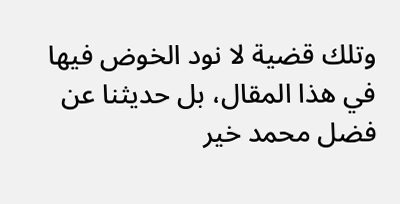وتلك قضية لا نود الخوض فيها في هذا المقال، بل حديثنا عن فضل محمد خير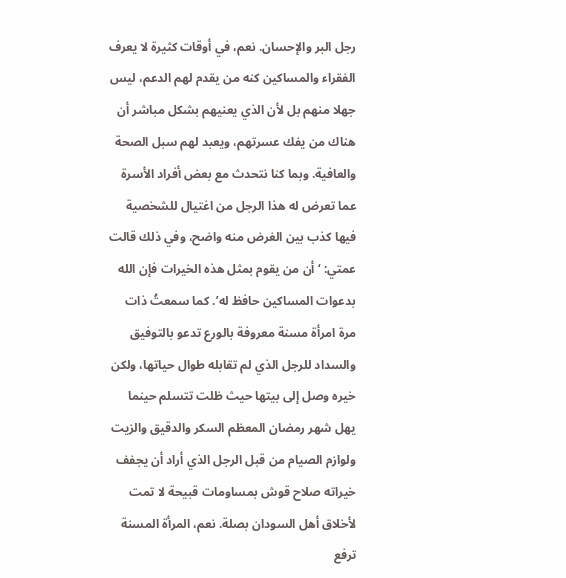رجل البر والإحسان. نعم، في أوقات كثيرة لا يعرف الفقراء والمساكين كنه من يقدم لهم الدعم، ليس جهلا منهم بل لأن الذي يعنيهم بشكل مباشر أن هناك من يفك عسرتهم، ويعبد لهم سبل الصحة والعافية. وبما كنا نتحدث مع بعض أفراد الأسرة عما تعرض له هذا الرجل من اغتيال للشخصية فيها كذب بين الغرض منه واضح، وفي ذلك قالت عمتي: ‘أن من يقوم بمثل هذه الخيرات فإن الله بدعوات المساكين حافظ له’. كما سمعتُ ذات مرة امرأة مسنة معروفة بالورع تدعو بالتوفيق والسداد للرجل الذي لم تقابله طوال حياتها، ولكن خيره وصل إلى بيتها حيث ظلت تتسلم حينما يهل شهر رمضان المعظم السكر والدقيق والزيت ولوازم الصيام من قبل الرجل الذي أراد أن يجفف خيراته صلاح قوش بمساومات قبيحة لا تمت لأخلاق أهل السودان بصلة. نعم، المرأة المسنة ترفع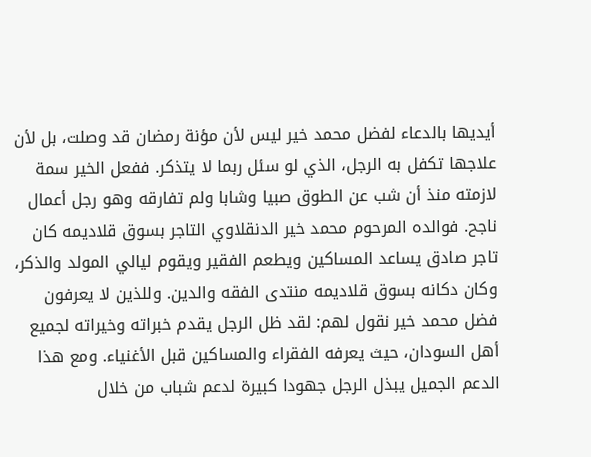أيديها بالدعاء لفضل محمد خير ليس لأن مؤنة رمضان قد وصلت، بل لأن علاجها تكفل به الرجل، الذي لو سئل ربما لا يتذكر. ففعل الخير سمة لازمته منذ أن شب عن الطوق صبيا وشابا ولم تفارقه وهو رجل أعمال ناجح. فوالده المرحوم محمد خير الدنقلاوي التاجر بسوق قلاديمه كان تاجر صادق يساعد المساكين ويطعم الفقير ويقوم ليالي المولد والذكر، وكان دكانه بسوق قلاديمه منتدى الفقه والدين. وللذين لا يعرفون فضل محمد خير نقول لهم: لقد ظل الرجل يقدم خبراته وخيراته لجميع أهل السودان، حيث يعرفه الفقراء والمساكين قبل الأغنياء. ومع هذا الدعم الجميل يبذل الرجل جهودا كبيرة لدعم شباب من خلال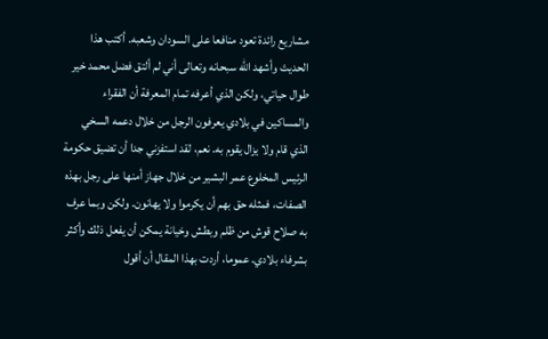مشاريع رائدة تعود منافعا على السودان وشعبه. أكتب هذا الحديث وأشهد الله سبحانه وتعالى أني لم ألتق فضل محمد خير طوال حياتي، ولكن الذي أعرفه تمام المعرفة أن الفقراء والمساكين في بلادي يعرفون الرجل من خلال دعمه السخي الذي قام ولا يزال يقوم به. نعم، لقد استفزني جدا أن تضيق حكومة الرئيس المخلوع عمر البشير من خلال جهاز أمنها على رجل بهذه الصفات، فمثله حق بهم أن يكرموا ولا يهانون. ولكن وبما عرف به صلاح قوش من ظلم وبطش وخيانة يمكن أن يفعل ذلك وأكثر بشرفاء بلادي. عموما، أردت بهذا المقال أن أقول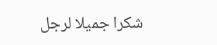شكرا جميلا لرجل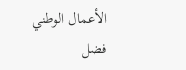الأعمال الوطني فضل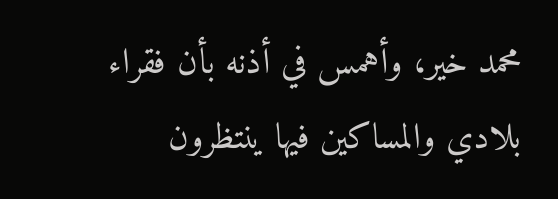محمد خير، وأهمس في أذنه بأن فقراء بلادي والمساكين فيها ينتظرون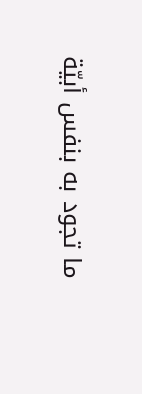ما تجود به بنفس أبيّة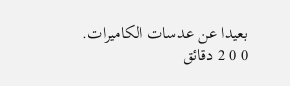بعيدا عن عدسات الكاميرات.
0 0 2 دقائق